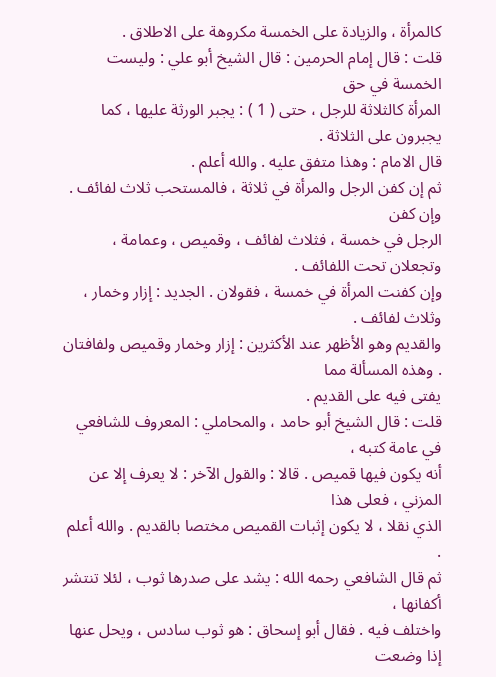كالمرأة ، والزيادة على الخمسة مكروهة على الاطلاق .
قلت : قال إمام الحرمين : قال الشيخ أبو علي : وليست الخمسة في حق
المرأة كالثلاثة للرجل ، حتى ( 1 ) : يجبر الورثة عليها ، كما يجبرون على الثلاثة .
قال الامام : وهذا متفق عليه . والله أعلم .
ثم إن كفن الرجل والمرأة في ثلاثة ، فالمستحب ثلاث لفائف . وإن كفن
الرجل في خمسة ، فثلاث لفائف ، وقميص ، وعمامة ، وتجعلان تحت اللفائف .
وإن كفنت المرأة في خمسة ، فقولان . الجديد : إزار وخمار ، وثلاث لفائف .
والقديم وهو الأظهر عند الأكثرين : إزار وخمار وقميص ولفافتان . وهذه المسألة مما
يفتى فيه على القديم .
قلت : قال الشيخ أبو حامد ، والمحاملي : المعروف للشافعي في عامة كتبه ،
أنه يكون فيها قميص . قالا : والقول الآخر : لا يعرف إلا عن المزني ، فعلى هذا
الذي نقلا ، لا يكون إثبات القميص مختصا بالقديم . والله أعلم .
ثم قال الشافعي رحمه الله : يشد على صدرها ثوب ، لئلا تنتشر أكفانها ،
واختلف فيه . فقال أبو إسحاق : هو ثوب سادس ، ويحل عنها إذا وضعت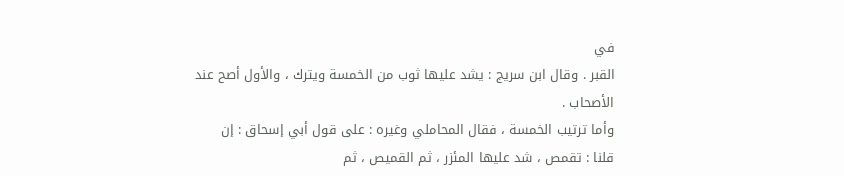في
القبر . وقال ابن سريج : يشد عليها ثوب من الخمسة ويترك ، والأول أصح عند
الأصحاب .
وأما ترتيب الخمسة ، فقال المحاملي وغيره : على قول أبي إسحاق : إن
قلنا : تقمص ، شد عليها المئزر ، ثم القميص ، ثم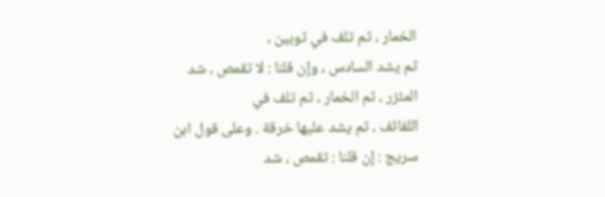الخمار ، ثم تلف في ثوبين ،
ثم يشد السادس ، وإن قلنا : لا تقمص ، شد المئزر ، ثم الخمار ، ثم تلف في
اللفائف ، ثم يشد عليها خرقة . وعلى قول ابن سريج : إن قلنا : تقمص ، شد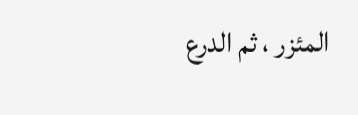المئزر ، ثم الدرع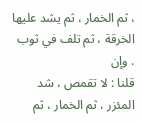، ثم الخمار ، ثم يشد عليها الخرقة ، ثم تلف في ثوب . وإن
قلنا : لا تقمص ، شد المئزر ، ثم الخمار ، ثم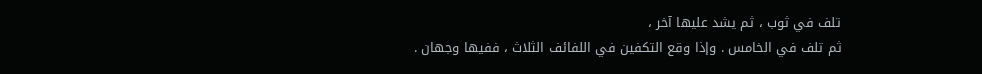تلف في ثوب ، ثم يشد عليها آخر ،
ثم تلف في الخامس . وإذا وقع التكفين في اللفائف الثلاث ، ففيها وجهان .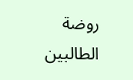روضة الطالبين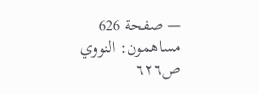— صفحة 626
مساهمون: النووي
ص٦٢٦